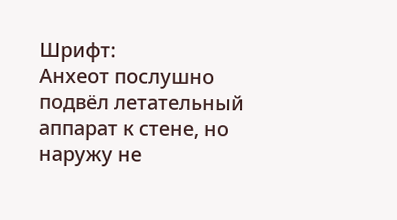Шрифт:
Анхеот послушно подвёл летательный аппарат к стене, но наружу не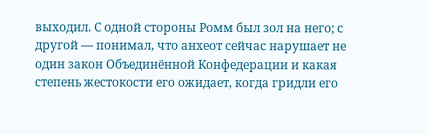выходил. С одной стороны Ромм был зол на него; с другой — понимал, что анхеот сейчас нарушает не один закон Объединённой Конфедерации и какая степень жестокости его ожидает, когда гридли его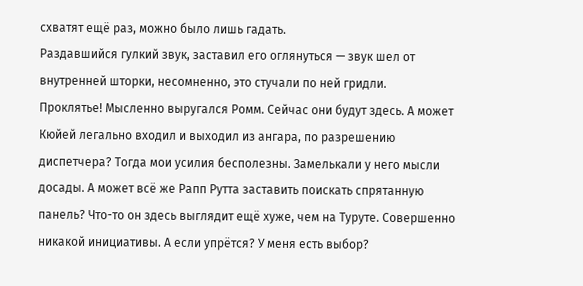схватят ещё раз, можно было лишь гадать.
Раздавшийся гулкий звук, заставил его оглянуться — звук шел от внутренней шторки, несомненно, это стучали по ней гридли.
Проклятье! Мысленно выругался Ромм. Сейчас они будут здесь. А может Кюйей легально входил и выходил из ангара, по разрешению диспетчера? Тогда мои усилия бесполезны. Замелькали у него мысли досады. А может всё же Рапп Рутта заставить поискать спрятанную панель? Что-то он здесь выглядит ещё хуже, чем на Туруте. Совершенно никакой инициативы. А если упрётся? У меня есть выбор?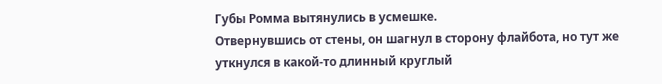Губы Ромма вытянулись в усмешке.
Отвернувшись от стены, он шагнул в сторону флайбота, но тут же уткнулся в какой-то длинный круглый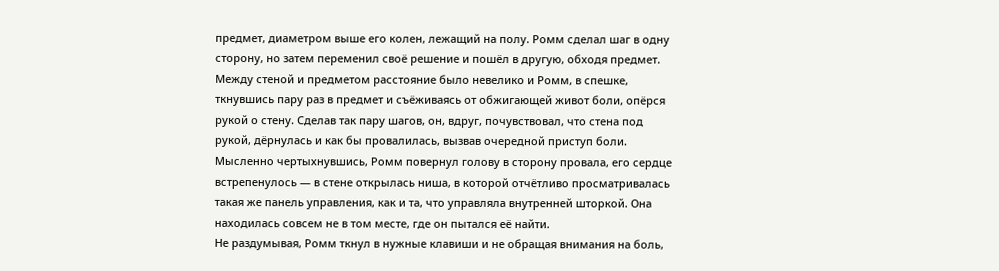предмет, диаметром выше его колен, лежащий на полу. Ромм сделал шаг в одну сторону, но затем переменил своё решение и пошёл в другую, обходя предмет. Между стеной и предметом расстояние было невелико и Ромм, в спешке, ткнувшись пару раз в предмет и съёживаясь от обжигающей живот боли, опёрся рукой о стену. Сделав так пару шагов, он, вдруг, почувствовал, что стена под рукой, дёрнулась и как бы провалилась, вызвав очередной приступ боли. Мысленно чертыхнувшись, Ромм повернул голову в сторону провала, его сердце встрепенулось — в стене открылась ниша, в которой отчётливо просматривалась такая же панель управления, как и та, что управляла внутренней шторкой. Она находилась совсем не в том месте, где он пытался её найти.
Не раздумывая, Ромм ткнул в нужные клавиши и не обращая внимания на боль,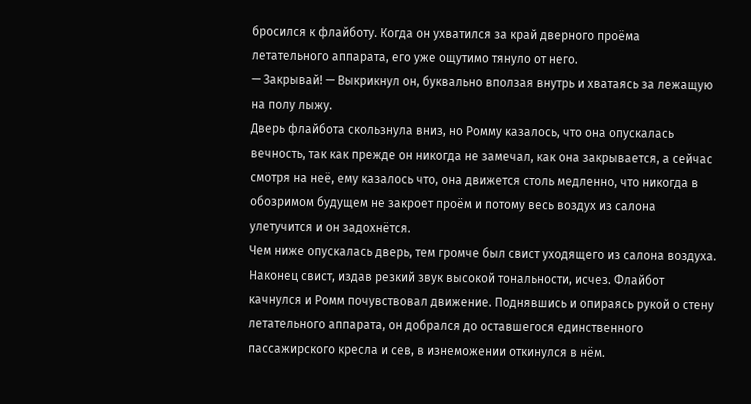бросился к флайботу. Когда он ухватился за край дверного проёма летательного аппарата, его уже ощутимо тянуло от него.
— Закрывай! — Выкрикнул он, буквально вползая внутрь и хватаясь за лежащую на полу лыжу.
Дверь флайбота скользнула вниз, но Ромму казалось, что она опускалась вечность, так как прежде он никогда не замечал, как она закрывается, а сейчас смотря на неё, ему казалось что, она движется столь медленно, что никогда в обозримом будущем не закроет проём и потому весь воздух из салона улетучится и он задохнётся.
Чем ниже опускалась дверь, тем громче был свист уходящего из салона воздуха. Наконец свист, издав резкий звук высокой тональности, исчез. Флайбот качнулся и Ромм почувствовал движение. Поднявшись и опираясь рукой о стену летательного аппарата, он добрался до оставшегося единственного пассажирского кресла и сев, в изнеможении откинулся в нём.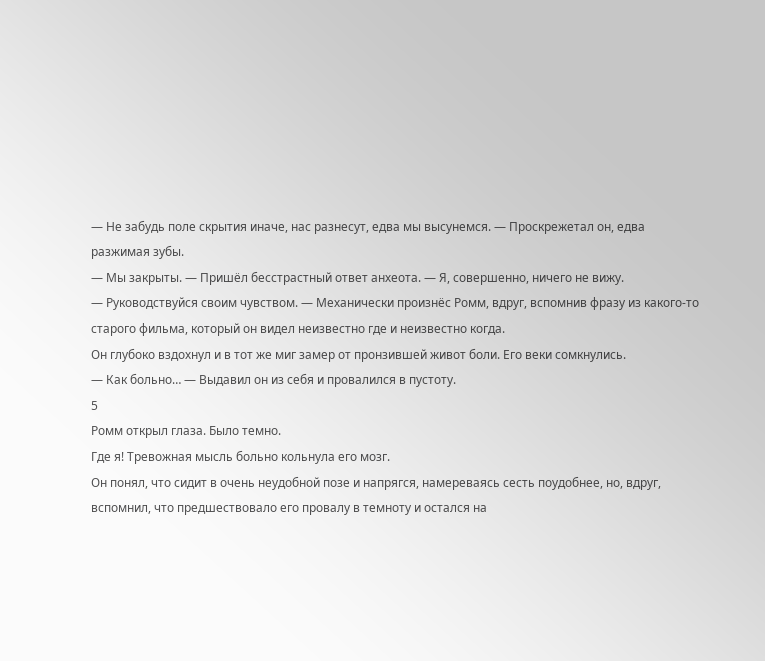— Не забудь поле скрытия иначе, нас разнесут, едва мы высунемся. — Проскрежетал он, едва разжимая зубы.
— Мы закрыты. — Пришёл бесстрастный ответ анхеота. — Я, совершенно, ничего не вижу.
— Руководствуйся своим чувством. — Механически произнёс Ромм, вдруг, вспомнив фразу из какого-то старого фильма, который он видел неизвестно где и неизвестно когда.
Он глубоко вздохнул и в тот же миг замер от пронзившей живот боли. Его веки сомкнулись.
— Как больно… — Выдавил он из себя и провалился в пустоту.
5
Ромм открыл глаза. Было темно.
Где я! Тревожная мысль больно кольнула его мозг.
Он понял, что сидит в очень неудобной позе и напрягся, намереваясь сесть поудобнее, но, вдруг, вспомнил, что предшествовало его провалу в темноту и остался на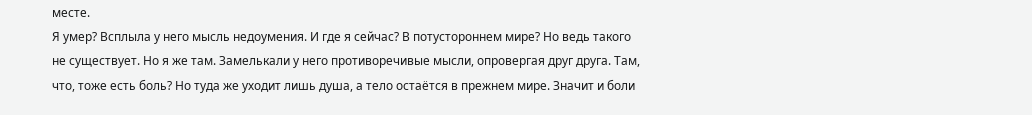месте.
Я умер? Всплыла у него мысль недоумения. И где я сейчас? В потустороннем мире? Но ведь такого не существует. Но я же там. Замелькали у него противоречивые мысли, опровергая друг друга. Там, что, тоже есть боль? Но туда же уходит лишь душа, а тело остаётся в прежнем мире. Значит и боли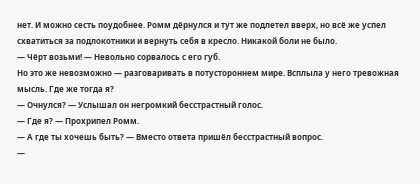нет. И можно сесть поудобнее. Ромм дёрнулся и тут же подлетел вверх, но всё же успел схватиться за подлокотники и вернуть себя в кресло. Никакой боли не было.
— Чёрт возьми! — Невольно сорвалось с его губ.
Но это же невозможно — разговаривать в потустороннем мире. Всплыла у него тревожная мысль. Где же тогда я?
— Очнулся? — Услышал он негромкий бесстрастный голос.
— Где я? — Прохрипел Ромм.
— А где ты хочешь быть? — Вместо ответа пришёл бесстрастный вопрос.
—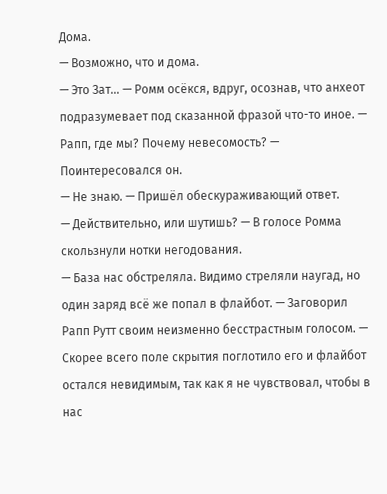Дома.
— Возможно, что и дома.
— Это Зат… — Ромм осёкся, вдруг, осознав, что анхеот подразумевает под сказанной фразой что-то иное. — Рапп, где мы? Почему невесомость? — Поинтересовался он.
— Не знаю. — Пришёл обескураживающий ответ.
— Действительно, или шутишь? — В голосе Ромма скользнули нотки негодования.
— База нас обстреляла. Видимо стреляли наугад, но один заряд всё же попал в флайбот. — Заговорил Рапп Рутт своим неизменно бесстрастным голосом. — Скорее всего поле скрытия поглотило его и флайбот остался невидимым, так как я не чувствовал, чтобы в нас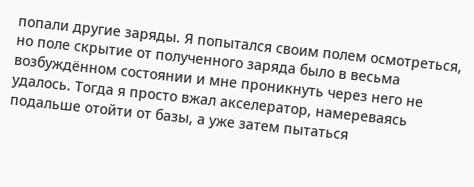попали другие заряды. Я попытался своим полем осмотреться, но поле скрытие от полученного заряда было в весьма возбуждённом состоянии и мне проникнуть через него не удалось. Тогда я просто вжал акселератор, намереваясь подальше отойти от базы, а уже затем пытаться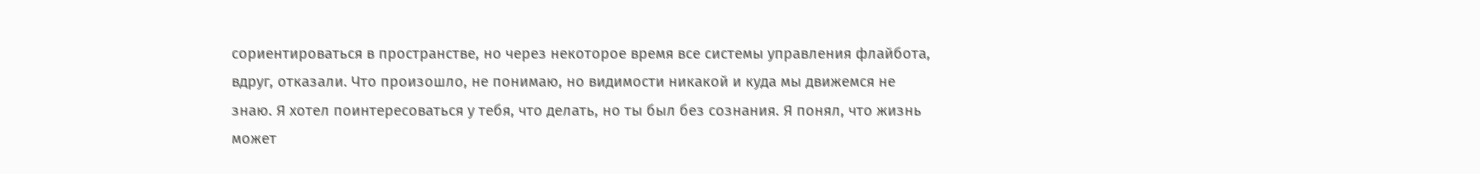сориентироваться в пространстве, но через некоторое время все системы управления флайбота, вдруг, отказали. Что произошло, не понимаю, но видимости никакой и куда мы движемся не знаю. Я хотел поинтересоваться у тебя, что делать, но ты был без сознания. Я понял, что жизнь может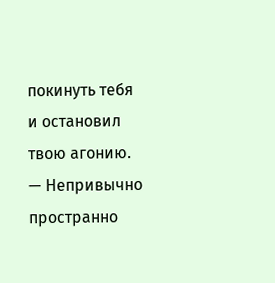покинуть тебя и остановил твою агонию. — Непривычно пространно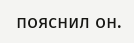пояснил он.